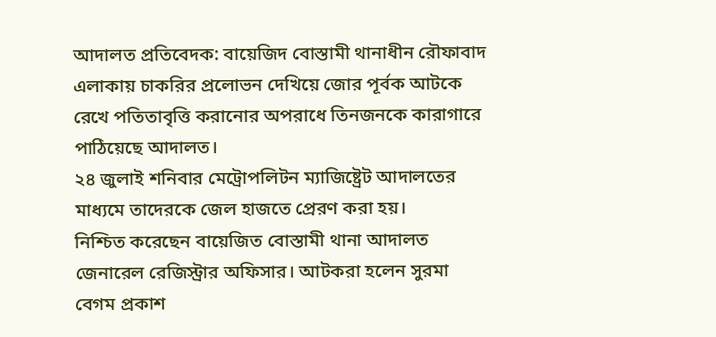আদালত প্রতিবেদক: বায়েজিদ বোস্তামী থানাধীন রৌফাবাদ এলাকায় চাকরির প্রলোভন দেখিয়ে জোর পূর্বক আটকে রেখে পতিতাবৃত্তি করানোর অপরাধে তিনজনকে কারাগারে পাঠিয়েছে আদালত।
২৪ জুলাই শনিবার মেট্রোপলিটন ম্যাজিষ্ট্রেট আদালতের মাধ্যমে তাদেরকে জেল হাজতে প্রেরণ করা হয়।
নিশ্চিত করেছেন বায়েজিত বোস্তামী থানা আদালত জেনারেল রেজিস্ট্রার অফিসার। আটকরা হলেন সুরমা বেগম প্রকাশ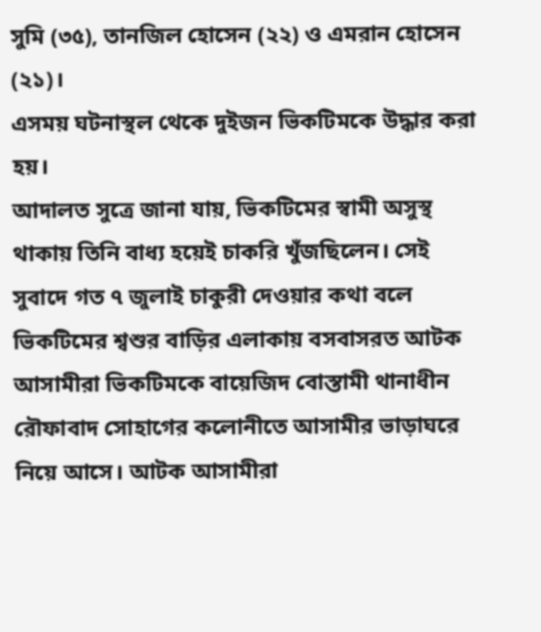সুমি (৩৫), তানজিল হোসেন (২২) ও এমরান হোসেন (২১)।
এসময় ঘটনাস্থল থেকে দুইজন ভিকটিমকে উদ্ধার করা হয়।
আদালত সুত্রে জানা যায়, ভিকটিমের স্বামী অসুস্থ থাকায় তিনি বাধ্য হয়েই চাকরি খুঁজছিলেন। সেই সুবাদে গত ৭ জুলাই চাকুরী দেওয়ার কথা বলে ভিকটিমের শ্বশুর বাড়ির এলাকায় বসবাসরত আটক আসামীরা ভিকটিমকে বায়েজিদ বোস্তামী থানাধীন রৌফাবাদ সোহাগের কলোনীতে আসামীর ভাড়াঘরে নিয়ে আসে। আটক আসামীরা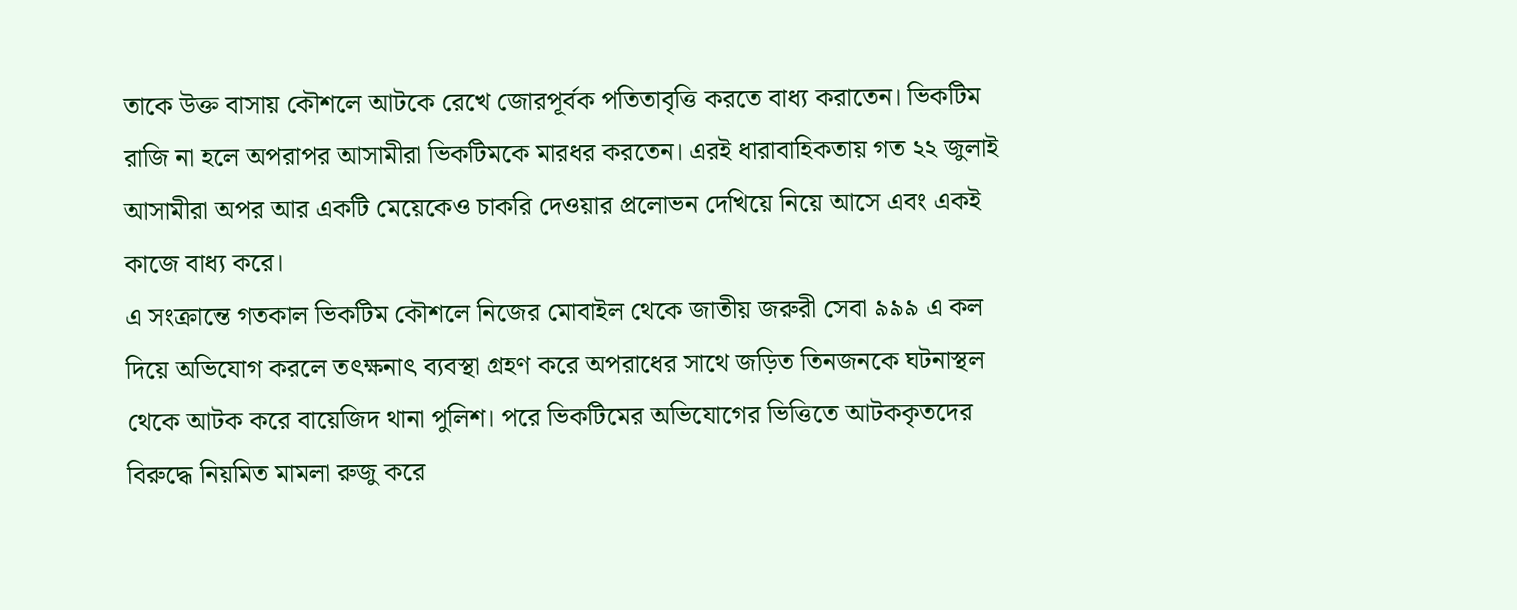তাকে উক্ত বাসায় কৌশলে আটকে রেখে জোরপূর্বক পতিতাবৃত্তি করতে বাধ্য করাতেন। ভিকটিম রাজি না হলে অপরাপর আসামীরা ভিকটিমকে মারধর করতেন। এরই ধারাবাহিকতায় গত ২২ জুলাই আসামীরা অপর আর একটি মেয়েকেও চাকরি দেওয়ার প্রলোভন দেখিয়ে নিয়ে আসে এবং একই কাজে বাধ্য করে।
এ সংক্রান্তে গতকাল ভিকটিম কৌশলে নিজের মোবাইল থেকে জাতীয় জরুরী সেবা ৯৯৯ এ কল দিয়ে অভিযোগ করলে তৎক্ষনাৎ ব্যবস্থা গ্রহণ করে অপরাধের সাথে জড়িত তিনজনকে ঘটনাস্থল থেকে আটক করে বায়েজিদ থানা পুলিশ। পরে ভিকটিমের অভিযোগের ভিত্তিতে আটককৃতদের বিরুদ্ধে নিয়মিত মামলা রুজু করে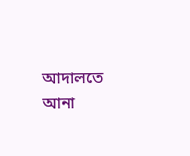আদালতে আনা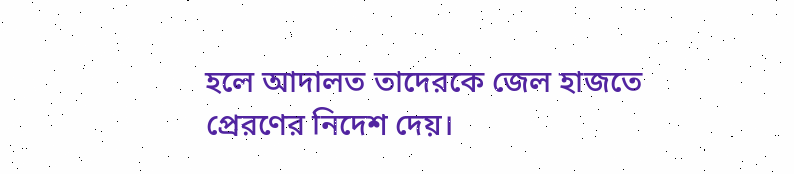হলে আদালত তাদেরকে জেল হাজতে প্রেরণের নিদেশ দেয়।